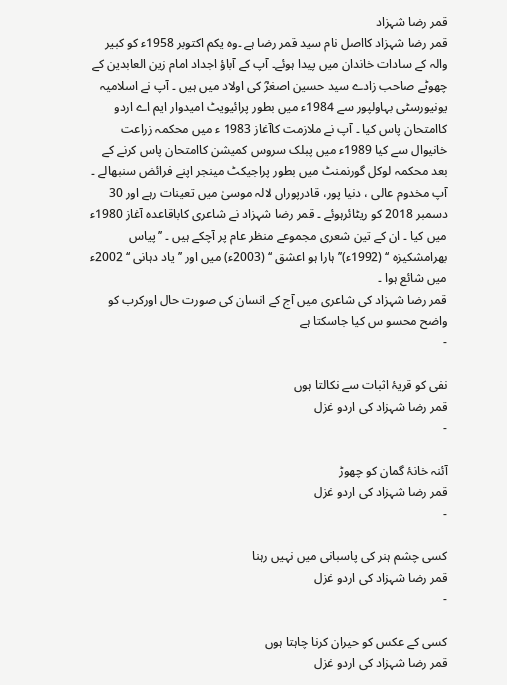قمر رضا شہزاد
قمر رضا شہزاد کااصل نام سید قمر رضا ہے ۔وہ یکم اکتوبر 1958ء کو کبیر والہ کے سادات خاندان میں پیدا ہوئے۔ آپ کے آباؤ اجداد امام زین العابدین کے چھوٹے صاحب زادے سید حسین اصغرؓ کی اولاد میں ہیں ۔ آپ نے اسلامیہ یونیورسٹی بہاولپور سے 1984ء میں بطور پرائیویٹ امیدوار ایم اے اردو کاامتحان پاس کیا ۔ آپ نے ملازمت کاآغاز 1983 ء میں محکمہ زراعت خانیوال سے کیا 1989ء میں پبلک سروس کمیشن کاامتحان پاس کرنے کے بعد محکمہ لوکل گورنمنٹ میں بطور پراجیکٹ مینجر اپنے فرائض سنبھالے ۔ آپ مخدوم عالی ، دنیا پور، قادرپوراں لالہ موسیٰ میں تعینات رہے اور 30 دسمبر 2018 کو ریٹائرہوئے ۔ قمر رضا شہزاد نے شاعری کاباقاعدہ آغاز 1980ء میں کیا ۔ ان کے تین شعری مجموعے منظر عام پر آچکے ہیں ۔ ’’پیاس بھرامشکیزہ ‘‘ (1992ء)’’ ہارا ہو اعشق ‘‘ (2003ء) میں اور ’’ یاد دہانی ‘‘ 2002ء میں شائع ہوا ۔
قمر رضا شہزاد کی شاعری میں آج کے انسان کی صورت حال اورکرب کو واضح محسو س کیا جاسکتا ہے
-

نفی کو قریۂ اثبات سے نکالتا ہوں
قمر رضا شہزاد کی اردو غزل
-

آئنہ خانۂ گمان کو چھوڑ
قمر رضا شہزاد کی اردو غزل
-

کسی چشم ہنر کی پاسبانی میں نہیں رہنا
قمر رضا شہزاد کی اردو غزل
-

کسی کے عکس کو حیران کرنا چاہتا ہوں
قمر رضا شہزاد کی اردو غزل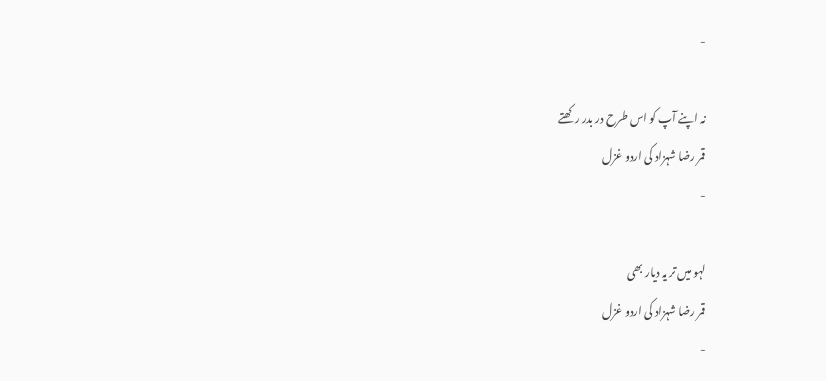-

نہ اپنے آپ کو اس طرح در بدر رکھتے
قمر رضا شہزاد کی اردو غزل
-

لہو میں تر یہ دیار بھی
قمر رضا شہزاد کی اردو غزل
-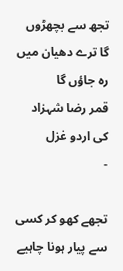تجھ سے بچھڑوں گا ترے دھیان میں رہ جاؤں گا
قمر رضا شہزاد کی اردو غزل
-

تجھے کھو کر کسی سے پیار ہونا چاہیے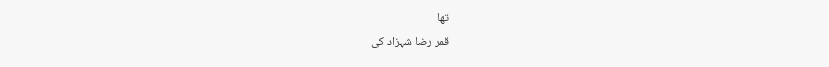تھا
قمر رضا شہزاد کی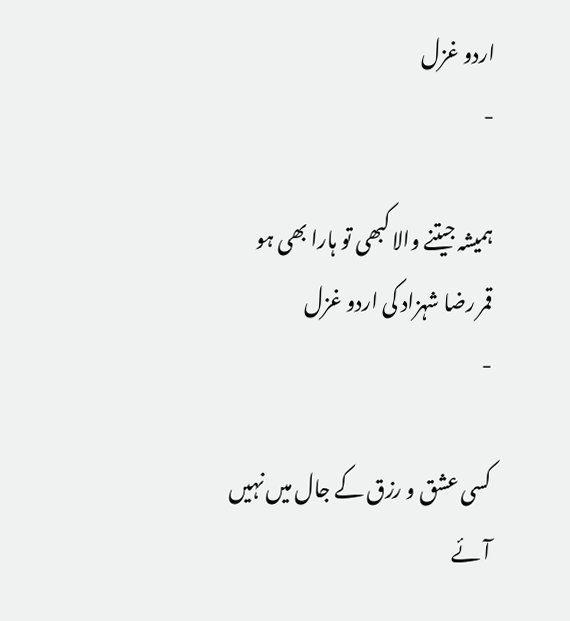اردو غزل
-

ہمیشہ جیتنے والا کبھی تو ہارا بھی ہو
قمر رضا شہزاد کی اردو غزل
-

کسی عشق و رزق کے جال میں نہیں آئے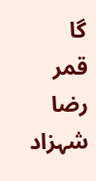گا
قمر رضا شہزاد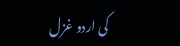کی اردو غزل